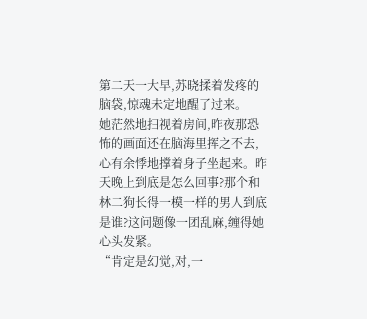第二天一大早,苏晓揉着发疼的脑袋,惊魂未定地醒了过来。
她茫然地扫视着房间,昨夜那恐怖的画面还在脑海里挥之不去,心有余悸地撑着身子坐起来。昨天晚上到底是怎么回事?那个和林二狗长得一模一样的男人到底是谁?这问题像一团乱麻,缠得她心头发紧。
“肯定是幻觉,对,一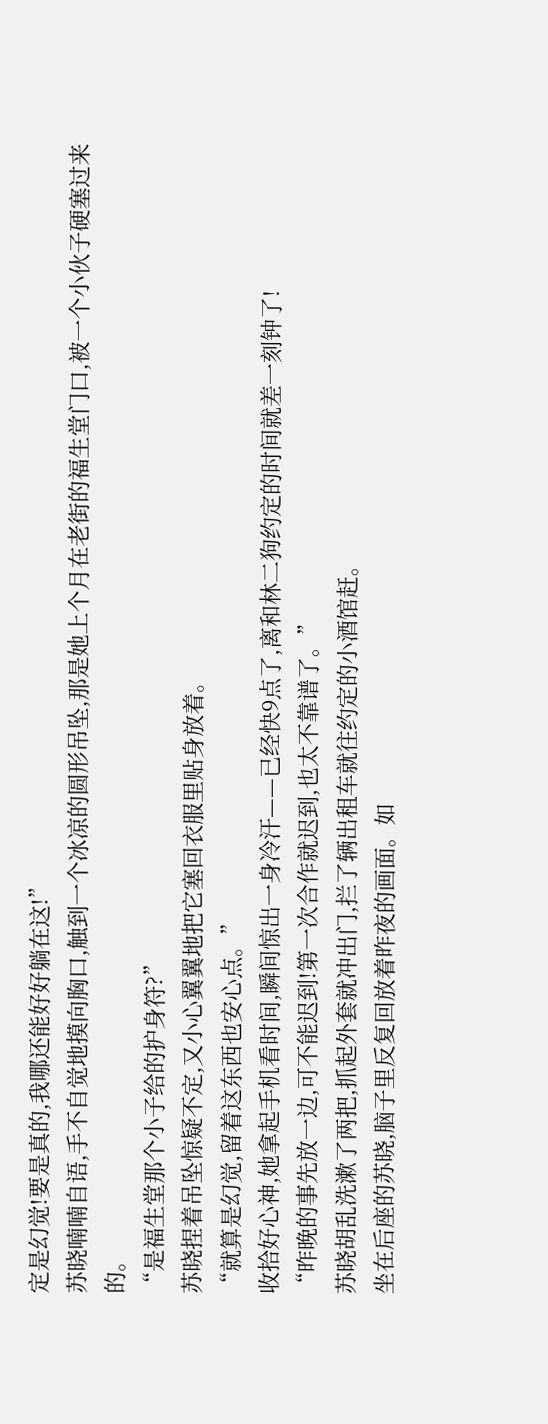定是幻觉!要是真的,我哪还能好好躺在这!”
苏晓喃喃自语,手不自觉地摸向胸口,触到一个冰凉的圆形吊坠,那是她上个月在老街的福生堂门口,被一个小伙子硬塞过来的。
“是福生堂那个小子给的护身符?”
苏晓捏着吊坠惊疑不定,又小心翼翼地把它塞回衣服里贴身放着。
“就算是幻觉,留着这东西也安心点。”
收拾好心神,她拿起手机看时间,瞬间惊出一身冷汗——已经快9点了,离和林二狗约定的时间就差一刻钟了!
“昨晚的事先放一边,可不能迟到!第一次合作就迟到,也太不靠谱了。”
苏晓胡乱洗漱了两把,抓起外套就冲出门,拦了辆出租车就往约定的小酒馆赶。
坐在后座的苏晓,脑子里反复回放着昨夜的画面。如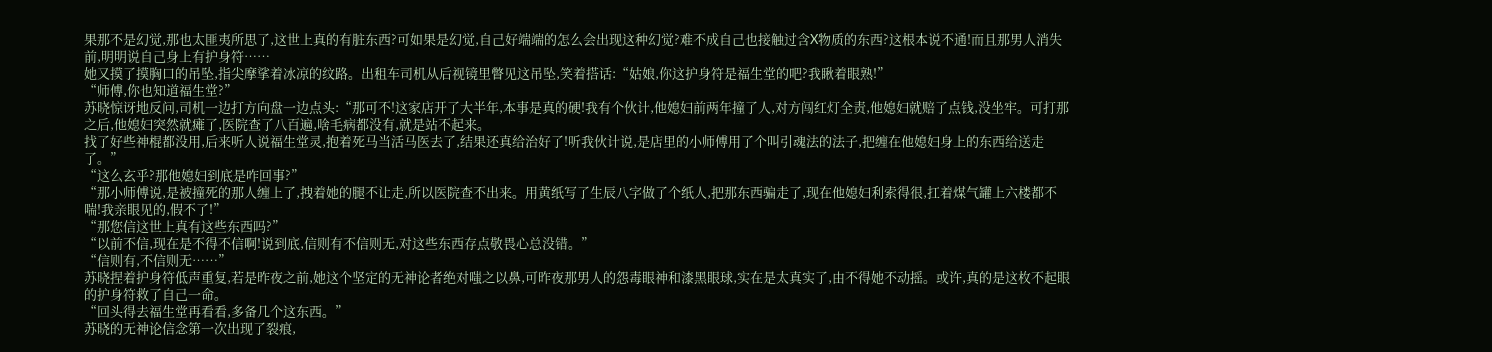果那不是幻觉,那也太匪夷所思了,这世上真的有脏东西?可如果是幻觉,自己好端端的怎么会出现这种幻觉?难不成自己也接触过含X物质的东西?这根本说不通!而且那男人消失前,明明说自己身上有护身符……
她又摸了摸胸口的吊坠,指尖摩挲着冰凉的纹路。出租车司机从后视镜里瞥见这吊坠,笑着搭话:“姑娘,你这护身符是福生堂的吧?我瞅着眼熟!”
“师傅,你也知道福生堂?”
苏晓惊讶地反问,司机一边打方向盘一边点头:“那可不!这家店开了大半年,本事是真的硬!我有个伙计,他媳妇前两年撞了人,对方闯红灯全责,他媳妇就赔了点钱,没坐牢。可打那之后,他媳妇突然就瘫了,医院查了八百遍,啥毛病都没有,就是站不起来。
找了好些神棍都没用,后来听人说福生堂灵,抱着死马当活马医去了,结果还真给治好了!听我伙计说,是店里的小师傅用了个叫引魂法的法子,把缠在他媳妇身上的东西给送走了。”
“这么玄乎?那他媳妇到底是咋回事?”
“那小师傅说,是被撞死的那人缠上了,拽着她的腿不让走,所以医院查不出来。用黄纸写了生辰八字做了个纸人,把那东西骗走了,现在他媳妇利索得很,扛着煤气罐上六楼都不喘!我亲眼见的,假不了!”
“那您信这世上真有这些东西吗?”
“以前不信,现在是不得不信啊!说到底,信则有不信则无,对这些东西存点敬畏心总没错。”
“信则有,不信则无……”
苏晓捏着护身符低声重复,若是昨夜之前,她这个坚定的无神论者绝对嗤之以鼻,可昨夜那男人的怨毒眼神和漆黑眼球,实在是太真实了,由不得她不动摇。或许,真的是这枚不起眼的护身符救了自己一命。
“回头得去福生堂再看看,多备几个这东西。”
苏晓的无神论信念第一次出现了裂痕,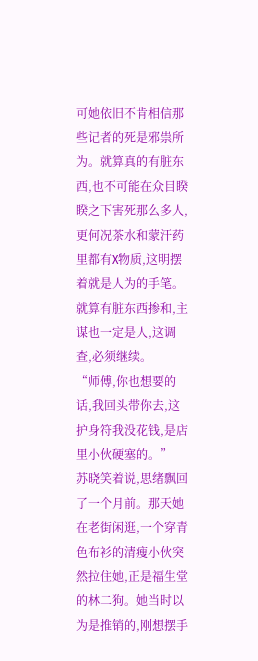可她依旧不肯相信那些记者的死是邪祟所为。就算真的有脏东西,也不可能在众目睽睽之下害死那么多人,更何况茶水和蒙汗药里都有X物质,这明摆着就是人为的手笔。就算有脏东西掺和,主谋也一定是人,这调查,必须继续。
“师傅,你也想要的话,我回头带你去,这护身符我没花钱,是店里小伙硬塞的。”
苏晓笑着说,思绪飘回了一个月前。那天她在老街闲逛,一个穿青色布衫的清瘦小伙突然拉住她,正是福生堂的林二狗。她当时以为是推销的,刚想摆手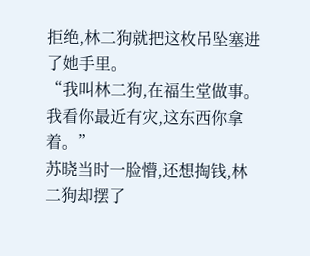拒绝,林二狗就把这枚吊坠塞进了她手里。
“我叫林二狗,在福生堂做事。我看你最近有灾,这东西你拿着。”
苏晓当时一脸懵,还想掏钱,林二狗却摆了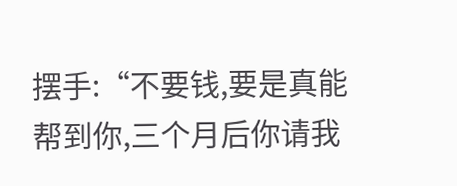摆手:“不要钱,要是真能帮到你,三个月后你请我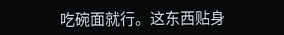吃碗面就行。这东西贴身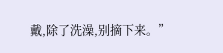戴,除了洗澡,别摘下来。”